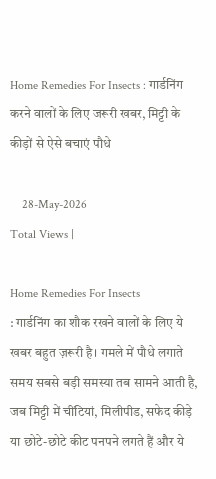Home Remedies For Insects : गार्डनिंग करने वालों के लिए जरूरी खबर, मिट्टी के कीड़ों से ऐसे बचाएं पौधे

    28-May-2026
Total Views |

Home Remedies For Insects
: गार्डनिंग का शौक रखने वालों के लिए ये खबर बहुत ज़रूरी है। गमले में पौधे लगाते समय सबसे बड़ी समस्या तब सामने आती है, जब मिट्टी में चींटियां, मिलीपीड, सफेद कीड़े या छोटे-छोटे कीट पनपने लगते हैं और ये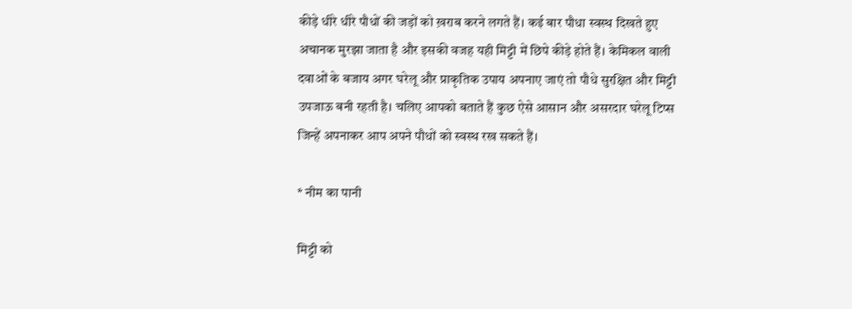कीड़े धीरे धीरे पौधों की जड़ों को ख़राब करने लगते हैं। कई बार पौधा स्वस्थ दिखते हुए अचानक मुरझा जाता है और इसकी वजह यही मिट्टी में छिपे कीड़े होते हैं। केमिकल वाली दवाओं के बजाय अगर घरेलू और प्राकृतिक उपाय अपनाए जाएं तो पौधे सुरक्षित और मिट्टी उपजाऊ बनी रहती है। चलिए आपको बताते हैं कुछ ऐसे आसान और असरदार घरेलू टिप्स जिन्हें अपनाकर आप अपने पौधों को स्वस्थ रख सकते हैं।

* नीम का पानी

मिट्टी को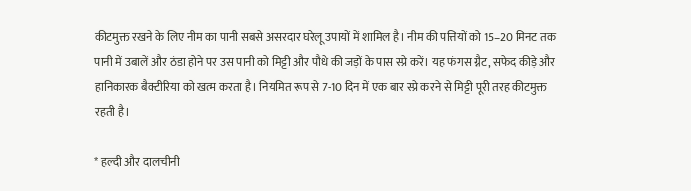कीटमुक्त रखने के लिए नीम का पानी सबसे असरदार घरेलू उपायों में शामिल है। नीम की पत्तियों को 15–20 मिनट तक पानी में उबालें और ठंडा होने पर उस पानी को मिट्टी और पौधे की जड़ों के पास स्प्रे करें। यह फंगस ग्नैट, सफेद कीड़े और हानिकारक बैक्टीरिया को खत्म करता है। नियमित रूप से 7-10 दिन में एक बार स्प्रे करने से मिट्टी पूरी तरह कीटमुक्त रहती है।

* हल्दी और दालचीनी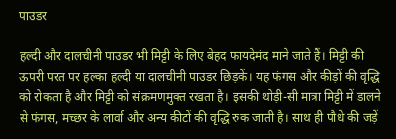पाउडर

हल्दी और दालचीनी पाउडर भी मिट्टी के लिए बेहद फायदेमंद माने जाते हैं। मिट्टी की ऊपरी परत पर हल्का हल्दी या दालचीनी पाउडर छिड़कें। यह फंगस और कीड़ों की वृद्धि को रोकता है और मिट्टी को संक्रमणमुक्त रखता है। इसकी थोड़ी-सी मात्रा मिट्टी में डालने से फंगस, मच्छर के लार्वा और अन्य कीटों की वृद्धि रुक जाती है। साथ ही पौधे की जड़ें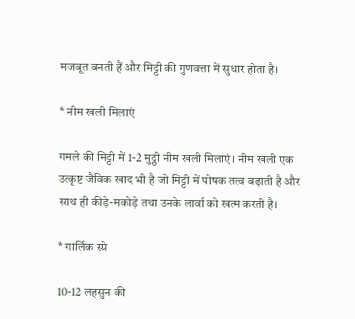मजबूत बनती हैं और मिट्टी की गुणवत्ता में सुधार होता है।

* नीम खली मिलाएं

गमले की मिट्टी में 1-2 मुट्ठी नीम खली मिलाएं। नीम खली एक उत्कृष्ट जैविक खाद भी है जो मिट्टी में पोषक तत्व बढ़ाती है और साथ ही कीड़े-मकोड़े तथा उनके लार्वा को खत्म करती है।

* गार्लिक स्प्रे

10-12 लहसुन की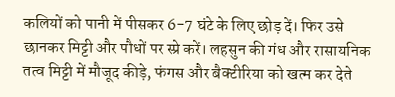कलियों को पानी में पीसकर 6-7 घंटे के लिए छोड़ दें। फिर उसे छानकर मिट्टी और पौधों पर स्प्रे करें। लहसुन की गंध और रासायनिक तत्व मिट्टी में मौजूद कीड़े, फंगस और बैक्टीरिया को खत्म कर देते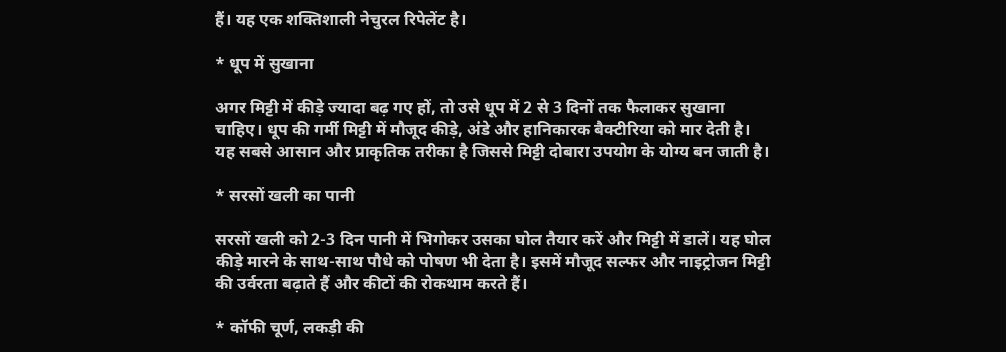हैं। यह एक शक्तिशाली नेचुरल रिपेलेंट है।

* धूप में सुखाना

अगर मिट्टी में कीड़े ज्यादा बढ़ गए हों, तो उसे धूप में 2 से 3 दिनों तक फैलाकर सुखाना चाहिए। धूप की गर्मी मिट्टी में मौजूद कीड़े, अंडे और हानिकारक बैक्टीरिया को मार देती है। यह सबसे आसान और प्राकृतिक तरीका है जिससे मिट्टी दोबारा उपयोग के योग्य बन जाती है।

* सरसों खली का पानी

सरसों खली को 2-3 दिन पानी में भिगोकर उसका घोल तैयार करें और मिट्टी में डालें। यह घोल कीड़े मारने के साथ-साथ पौधे को पोषण भी देता है। इसमें मौजूद सल्फर और नाइट्रोजन मिट्टी की उर्वरता बढ़ाते हैं और कीटों की रोकथाम करते हैं।

* कॉफी चूर्ण, लकड़ी की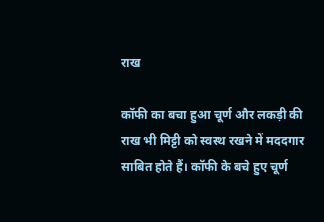राख

कॉफी का बचा हुआ चूर्ण और लकड़ी की राख भी मिट्टी को स्वस्थ रखने में मददगार साबित होते हैं। कॉफी के बचे हुए चूर्ण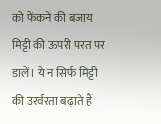को फेंकने की बजाय मिट्टी की ऊपरी परत पर डालें। ये न सिर्फ मिट्टी की उरर्वरता बढ़ाते हैं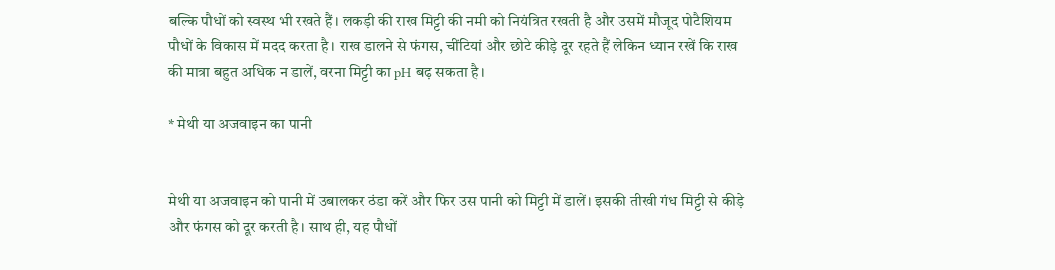बल्कि पौधों को स्वस्थ भी रखते हैं। लकड़ी की राख मिट्टी की नमी को नियंत्रित रखती है और उसमें मौजूद पोटैशियम पौधों के विकास में मदद करता है। राख डालने से फंगस, चींटियां और छोटे कीड़े दूर रहते हैं लेकिन ध्यान रखें कि राख की मात्रा बहुत अधिक न डालें, वरना मिट्टी का pH बढ़ सकता है।

* मेथी या अजवाइन का पानी


मेथी या अजवाइन को पानी में उबालकर ठंडा करें और फिर उस पानी को मिट्टी में डालें। इसकी तीखी गंध मिट्टी से कीड़े और फंगस को दूर करती है। साथ ही, यह पौधों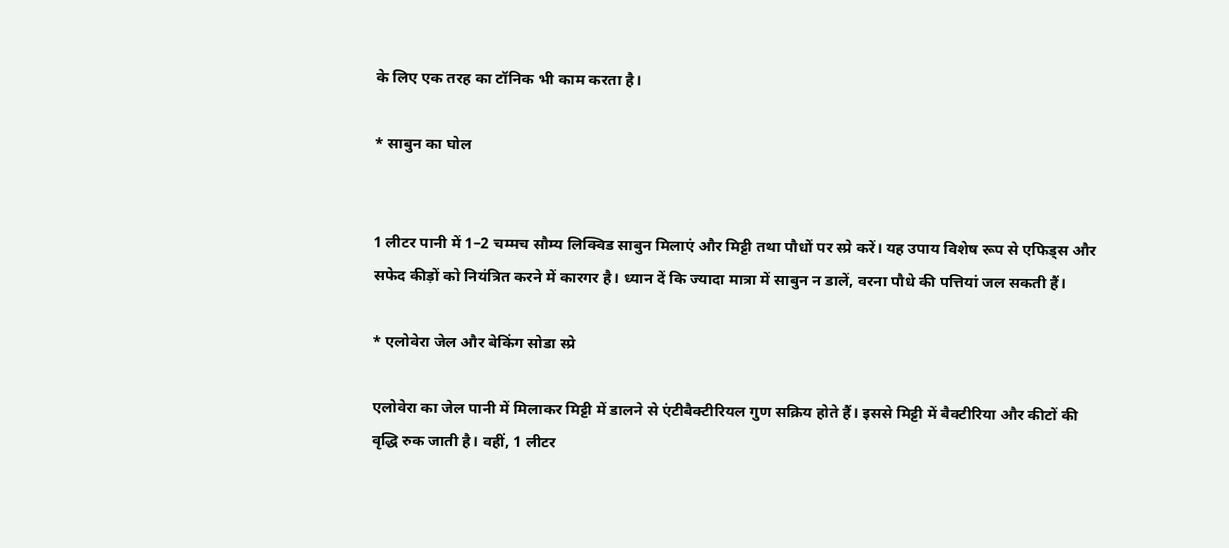के लिए एक तरह का टॉनिक भी काम करता है।

* साबुन का घोल


1 लीटर पानी में 1–2 चम्मच सौम्य लिक्विड साबुन मिलाएं और मिट्टी तथा पौधों पर स्प्रे करें। यह उपाय विशेष रूप से एफिड्स और सफेद कीड़ों को नियंत्रित करने में कारगर है। ध्यान दें कि ज्यादा मात्रा में साबुन न डालें, वरना पौधे की पत्तियां जल सकती हैं।

* एलोवेरा जेल और बेकिंग सोडा स्प्रे

एलोवेरा का जेल पानी में मिलाकर मिट्टी में डालने से एंटीबैक्टीरियल गुण सक्रिय होते हैं। इससे मिट्टी में बैक्टीरिया और कीटों की वृद्धि रुक जाती है। वहीं, 1 लीटर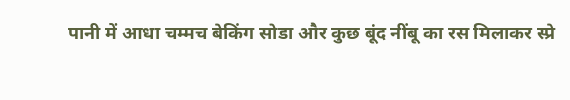पानी में आधा चम्मच बेकिंग सोडा और कुछ बूंद नींबू का रस मिलाकर स्प्रे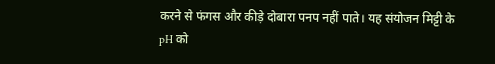करने से फंगस और कीड़े दोबारा पनप नहीं पाते। यह संयोजन मिट्टी के pH को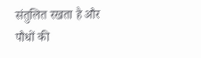संतुलित रखता है और पौधों की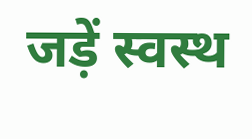जड़ें स्वस्थ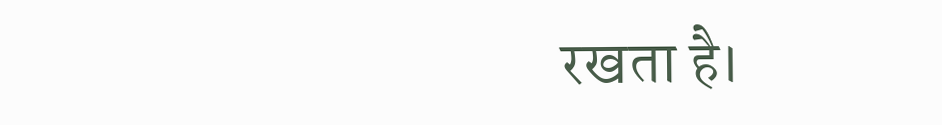रखता है।